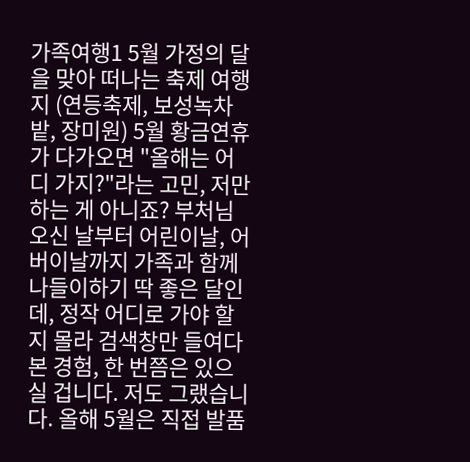가족여행1 5월 가정의 달을 맞아 떠나는 축제 여행지 (연등축제, 보성녹차밭, 장미원) 5월 황금연휴가 다가오면 "올해는 어디 가지?"라는 고민, 저만 하는 게 아니죠? 부처님 오신 날부터 어린이날, 어버이날까지 가족과 함께 나들이하기 딱 좋은 달인데, 정작 어디로 가야 할지 몰라 검색창만 들여다본 경험, 한 번쯤은 있으실 겁니다. 저도 그랬습니다. 올해 5월은 직접 발품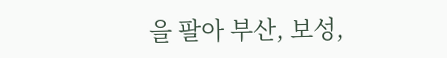을 팔아 부산, 보성,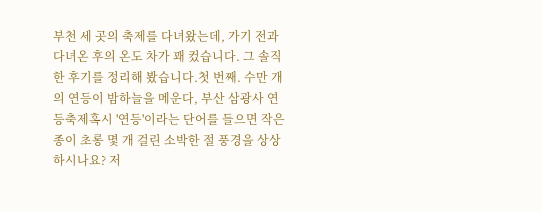부천 세 곳의 축제를 다녀왔는데, 가기 전과 다녀온 후의 온도 차가 꽤 컸습니다. 그 솔직한 후기를 정리해 봤습니다.첫 번째. 수만 개의 연등이 밤하늘을 메운다, 부산 삼광사 연등축제혹시 '연등'이라는 단어를 들으면 작은 종이 초롱 몇 개 걸린 소박한 절 풍경을 상상하시나요? 저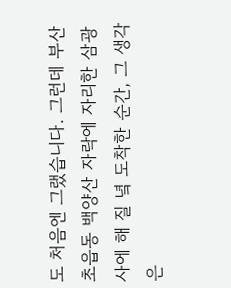도 처음엔 그랬습니다. 그런데 부산 초읍동 백양산 자락에 자리한 삼광사에 해 질 녘 도착한 순간, 그 생각은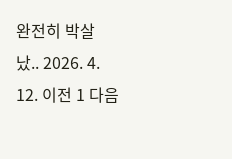완전히 박살 났.. 2026. 4. 12. 이전 1 다음